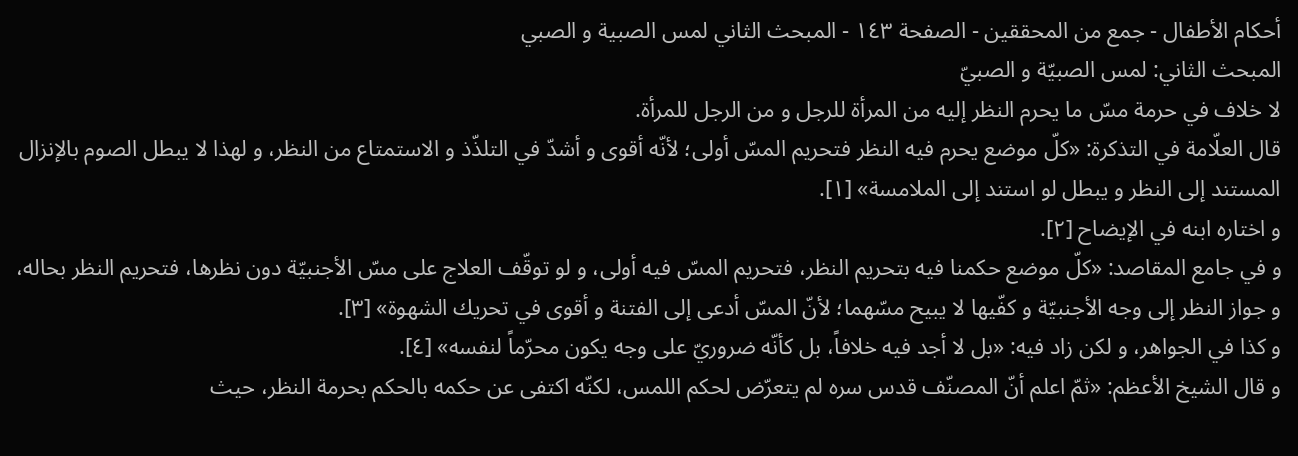أحكام الأطفال - جمع من المحققين - الصفحة ١٤٣ - المبحث الثاني لمس الصبية و الصبي
المبحث الثاني: لمس الصبيّة و الصبيّ
لا خلاف في حرمة مسّ ما يحرم النظر إليه من المرأة للرجل و من الرجل للمرأة.
قال العلّامة في التذكرة: «كلّ موضع يحرم فيه النظر فتحريم المسّ أولى؛ لأنّه أقوى و أشدّ في التلذّذ و الاستمتاع من النظر، و لهذا لا يبطل الصوم بالإنزال المستند إلى النظر و يبطل لو استند إلى الملامسة» [١].
و اختاره ابنه في الإيضاح [٢].
و في جامع المقاصد: «كلّ موضع حكمنا فيه بتحريم النظر، فتحريم المسّ فيه أولى، و لو توقّف العلاج على مسّ الأجنبيّة دون نظرها، فتحريم النظر بحاله، و جواز النظر إلى وجه الأجنبيّة و كفّيها لا يبيح مسّهما؛ لأنّ المسّ أدعى إلى الفتنة و أقوى في تحريك الشهوة» [٣].
و كذا في الجواهر، و لكن زاد فيه: «بل لا أجد فيه خلافاً، بل كأنّه ضروريّ على وجه يكون محرّماً لنفسه» [٤].
و قال الشيخ الأعظم: «ثمّ اعلم أنّ المصنّف قدس سره لم يتعرّض لحكم اللمس، لكنّه اكتفى عن حكمه بالحكم بحرمة النظر، حيث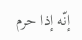إنّه إذا حرم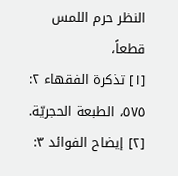النظر حرم اللمس قطعاً،
[١] تذكرة الفقهاء ٢: ٥٧٥، الطبعة الحجريّة.
[٢] إيضاح الفوائد ٣: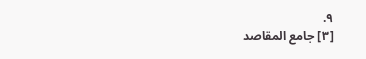٩.
[٣] جامع المقاصد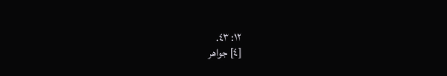١٢: ٤٣.
[٤] جواهر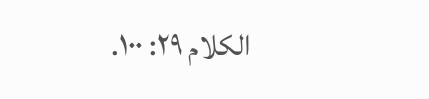الكلام ٢٩: ١٠٠.